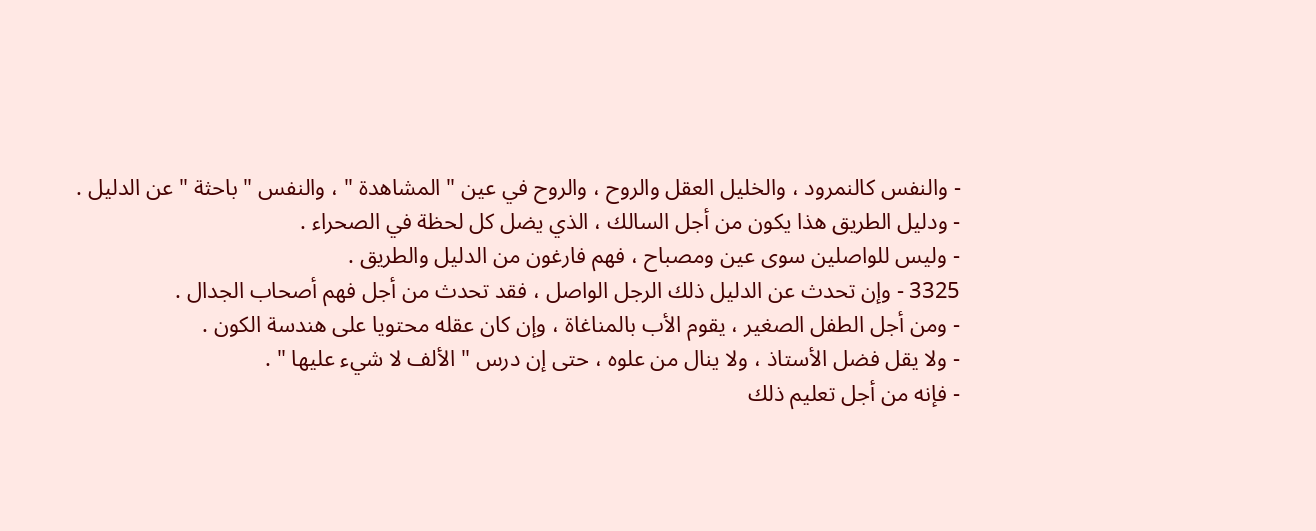- والنفس كالنمرود ، والخليل العقل والروح ، والروح في عين " المشاهدة " ، والنفس " باحثة " عن الدليل .
- ودليل الطريق هذا يكون من أجل السالك ، الذي يضل كل لحظة في الصحراء .
- وليس للواصلين سوى عين ومصباح ، فهم فارغون من الدليل والطريق .
3325 - وإن تحدث عن الدليل ذلك الرجل الواصل ، فقد تحدث من أجل فهم أصحاب الجدال .
- ومن أجل الطفل الصغير ، يقوم الأب بالمناغاة ، وإن كان عقله محتويا على هندسة الكون .
- ولا يقل فضل الأستاذ ، ولا ينال من علوه ، حتى إن درس " الألف لا شيء عليها " .
- فإنه من أجل تعليم ذلك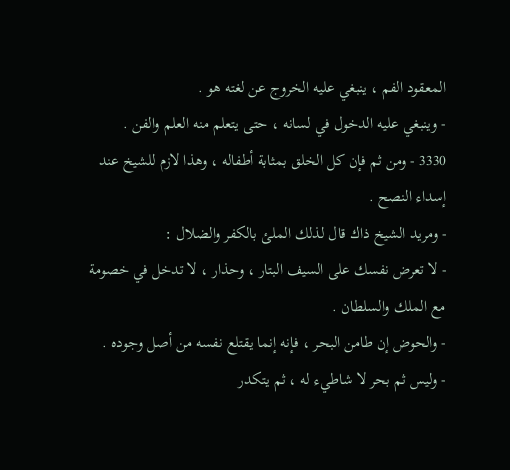المعقود الفم ، ينبغي عليه الخروج عن لغته هو .
- وينبغي عليه الدخول في لسانه ، حتى يتعلم منه العلم والفن .
3330 - ومن ثم فإن كل الخلق بمثابة أطفاله ، وهذا لازم للشيخ عند إسداء النصح .
- ومريد الشيخ ذاك قال لذلك الملئ بالكفر والضلال :
- لا تعرض نفسك على السيف البتار ، وحذار ، لا تدخل في خصومة مع الملك والسلطان .
- والحوض إن طامن البحر ، فإنه إنما يقتلع نفسه من أصل وجوده .
- وليس ثم بحر لا شاطيء له ، ثم يتكدر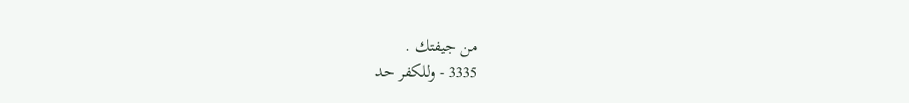من جيفتك .
3335 - وللكفر حد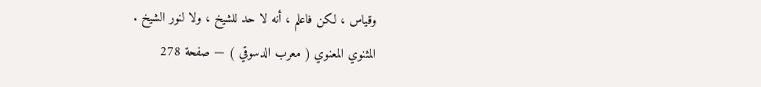وقياس ، لكن فاعلم ، أنه لا حد للشيخ ، ولا لنور الشيخ .
المثنوي المعنوي ( معرب الدسوقي ) — صفحة 278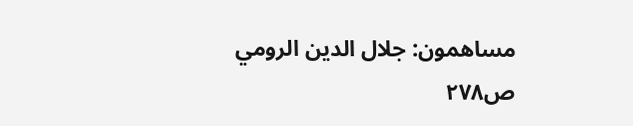مساهمون: جلال الدين الرومي
ص٢٧٨